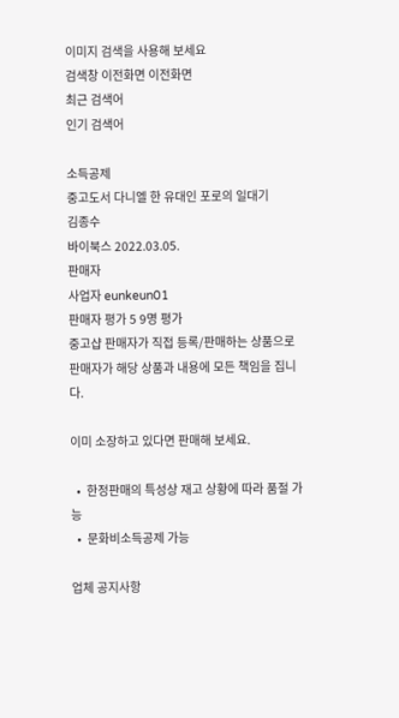이미지 검색을 사용해 보세요
검색창 이전화면 이전화면
최근 검색어
인기 검색어

소득공제
중고도서 다니엘 한 유대인 포로의 일대기
김종수
바이북스 2022.03.05.
판매자
사업자 eunkeun01
판매자 평가 5 9명 평가
중고샵 판매자가 직접 등록/판매하는 상품으로 판매자가 해당 상품과 내용에 모든 책임을 집니다.

이미 소장하고 있다면 판매해 보세요.

  •  한정판매의 특성상 재고 상황에 따라 품절 가능
  •  문화비소득공제 가능

업체 공지사항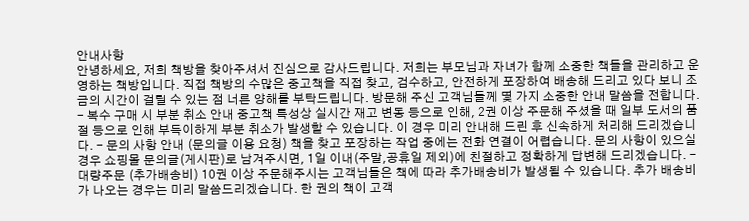안내사항
안녕하세요, 저희 책방을 찾아주셔서 진심으로 감사드립니다. 저희는 부모님과 자녀가 함께 소중한 책들을 관리하고 운영하는 책방입니다. 직접 책방의 수많은 중고책을 직접 찾고, 검수하고, 안전하게 포장하여 배송해 드리고 있다 보니 조금의 시간이 걸릴 수 있는 점 너른 양해를 부탁드립니다. 방문해 주신 고객님들께 몇 가지 소중한 안내 말씀을 전합니다. - 복수 구매 시 부분 취소 안내 중고책 특성상 실시간 재고 변동 등으로 인해, 2권 이상 주문해 주셨을 때 일부 도서의 품절 등으로 인해 부득이하게 부분 취소가 발생할 수 있습니다. 이 경우 미리 안내해 드린 후 신속하게 처리해 드리겠습니다. - 문의 사항 안내 (문의글 이용 요청) 책을 찾고 포장하는 작업 중에는 전화 연결이 어렵습니다. 문의 사항이 있으실 경우 쇼핑몰 문의글(게시판)로 남겨주시면, 1일 이내(주말,공휴일 제외)에 친절하고 정확하게 답변해 드리겠습니다. - 대량주문 (추가배송비) 10권 이상 주문해주시는 고객님들은 책에 따라 추가배송비가 발생될 수 있습니다. 추가 배송비가 나오는 경우는 미리 말씀드리겠습니다. 한 권의 책이 고객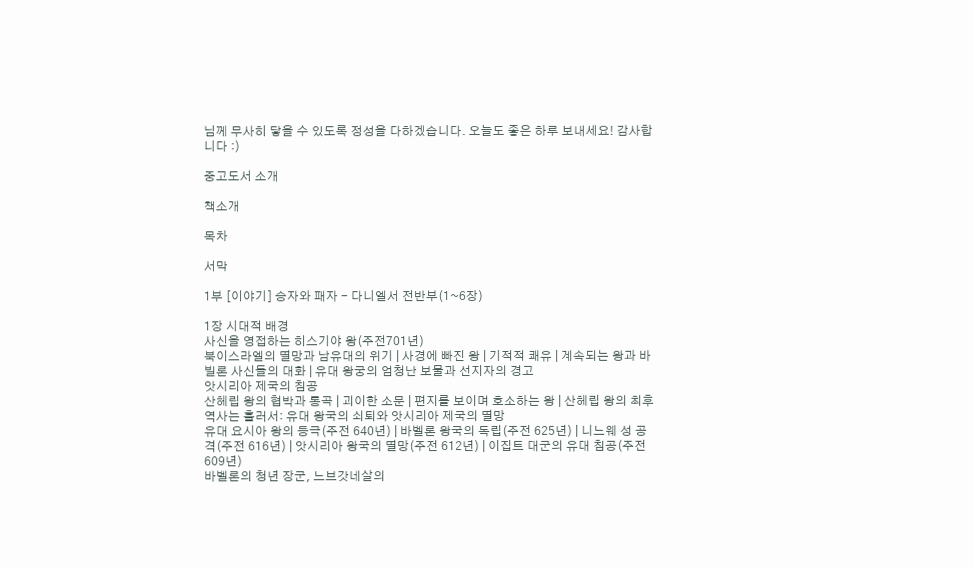님께 무사히 닿을 수 있도록 정성을 다하겠습니다. 오늘도 좋은 하루 보내세요! 감사합니다 :)

중고도서 소개

책소개

목차

서막

1부 [이야기] 승자와 패자 - 다니엘서 전반부(1~6장)

1장 시대적 배경
사신을 영접하는 히스기야 왕(주전701년)
북이스라엘의 멸망과 남유대의 위기 | 사경에 빠진 왕 | 기적적 쾌유 | 계속되는 왕과 바빌론 사신들의 대화 | 유대 왕궁의 엄청난 보물과 선지자의 경고
앗시리아 제국의 침공
산헤립 왕의 협박과 통곡 | 괴이한 소문 | 편지를 보이며 호소하는 왕 | 산헤립 왕의 최후
역사는 흘러서: 유대 왕국의 쇠퇴와 앗시리아 제국의 멸망
유대 요시아 왕의 등극(주전 640년) | 바벨론 왕국의 독립(주전 625년) | 니느웨 성 공격(주전 616년) | 앗시리아 왕국의 멸망(주전 612년) | 이집트 대군의 유대 침공(주전 609년)
바벨론의 청년 장군, 느브갓네살의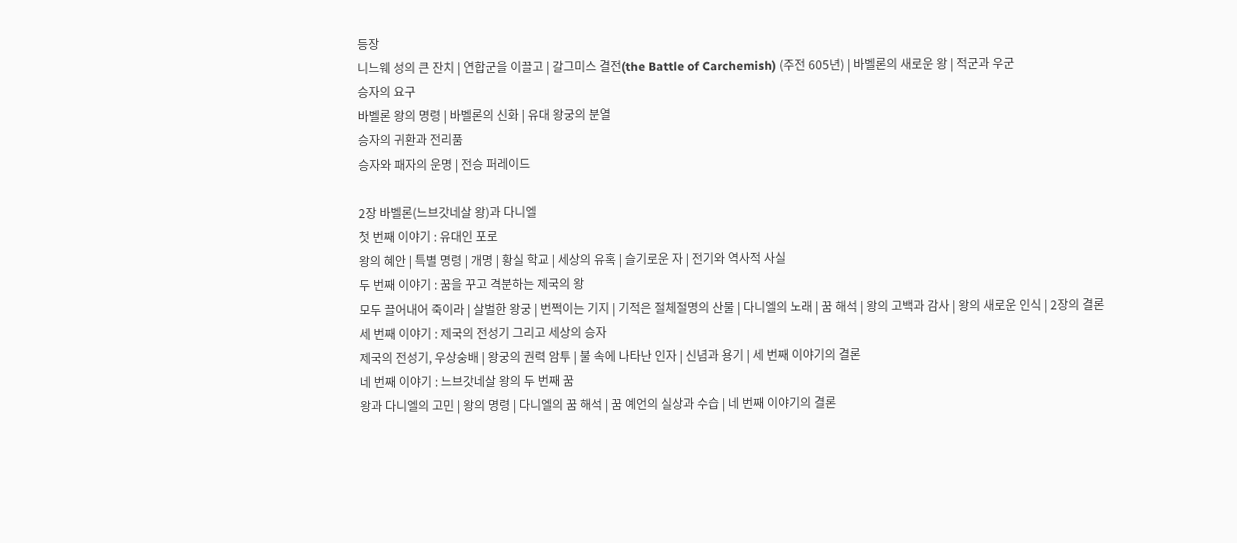등장
니느웨 성의 큰 잔치 | 연합군을 이끌고 | 갈그미스 결전(the Battle of Carchemish) (주전 605년) | 바벨론의 새로운 왕 | 적군과 우군
승자의 요구
바벨론 왕의 명령 | 바벨론의 신화 | 유대 왕궁의 분열
승자의 귀환과 전리품
승자와 패자의 운명 | 전승 퍼레이드

2장 바벨론(느브갓네살 왕)과 다니엘
첫 번째 이야기 : 유대인 포로
왕의 혜안 | 특별 명령 | 개명 | 황실 학교 | 세상의 유혹 | 슬기로운 자 | 전기와 역사적 사실
두 번째 이야기 : 꿈을 꾸고 격분하는 제국의 왕
모두 끌어내어 죽이라 | 살벌한 왕궁 | 번쩍이는 기지 | 기적은 절체절명의 산물 | 다니엘의 노래 | 꿈 해석 | 왕의 고백과 감사 | 왕의 새로운 인식 | 2장의 결론
세 번째 이야기 : 제국의 전성기 그리고 세상의 승자
제국의 전성기, 우상숭배 | 왕궁의 권력 암투 | 불 속에 나타난 인자 | 신념과 용기 | 세 번째 이야기의 결론
네 번째 이야기 : 느브갓네살 왕의 두 번째 꿈
왕과 다니엘의 고민 | 왕의 명령 | 다니엘의 꿈 해석 | 꿈 예언의 실상과 수습 | 네 번째 이야기의 결론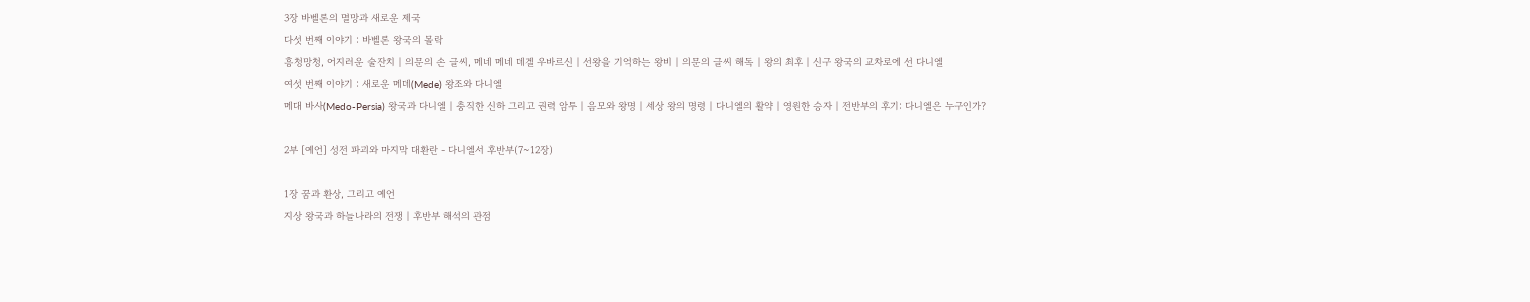3장 바벨론의 멸망과 새로운 제국
다섯 번째 이야기 : 바벨론 왕국의 몰락
흥청망청, 어지러운 술잔치 | 의문의 손 글씨, 메네 메네 데겔 우바르신 | 선왕을 기억하는 왕비 | 의문의 글씨 해독 | 왕의 최후 | 신구 왕국의 교차로에 선 다니엘
여섯 번째 이야기 : 새로운 메데(Mede) 왕조와 다니엘
메대 바사(Medo-Persia) 왕국과 다니엘 | 충직한 신하 그리고 권력 암투 | 음모와 왕명 | 세상 왕의 명령 | 다니엘의 활약 | 영원한 승자 | 전반부의 후기: 다니엘은 누구인가?

2부 [예언] 성전 파괴와 마지막 대환란 - 다니엘서 후반부(7~12장)

1장 꿈과 환상, 그리고 예언
지상 왕국과 하늘나라의 전쟁 | 후반부 해석의 관점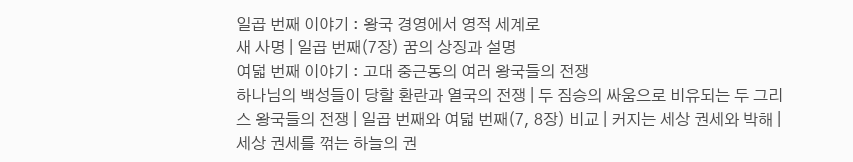일곱 번째 이야기 : 왕국 경영에서 영적 세계로
새 사명 | 일곱 번째(7장) 꿈의 상징과 설명
여덟 번째 이야기 : 고대 중근동의 여러 왕국들의 전쟁
하나님의 백성들이 당할 환란과 열국의 전쟁 | 두 짐승의 싸움으로 비유되는 두 그리스 왕국들의 전쟁 | 일곱 번째와 여덟 번째(7, 8장) 비교 | 커지는 세상 권세와 박해 | 세상 권세를 꺾는 하늘의 권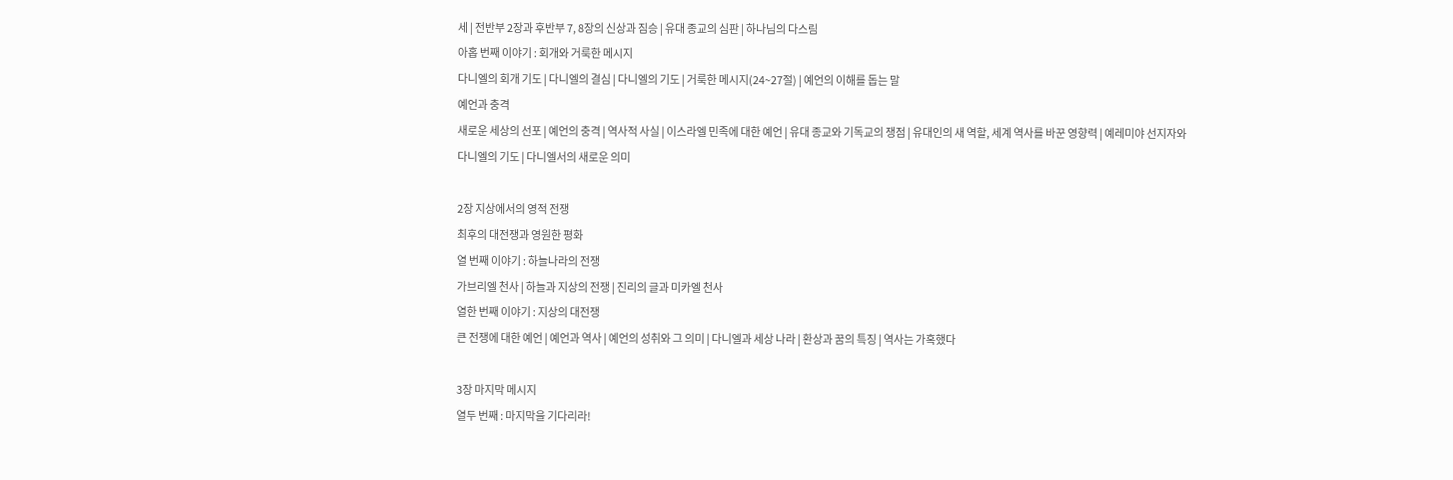세 | 전반부 2장과 후반부 7, 8장의 신상과 짐승 | 유대 종교의 심판 | 하나님의 다스림
아홉 번째 이야기 : 회개와 거룩한 메시지
다니엘의 회개 기도 | 다니엘의 결심 | 다니엘의 기도 | 거룩한 메시지(24~27절) | 예언의 이해를 돕는 말
예언과 충격
새로운 세상의 선포 | 예언의 충격 | 역사적 사실 | 이스라엘 민족에 대한 예언 | 유대 종교와 기독교의 쟁점 | 유대인의 새 역할, 세계 역사를 바꾼 영향력 | 예레미야 선지자와 다니엘의 기도 | 다니엘서의 새로운 의미

2장 지상에서의 영적 전쟁
최후의 대전쟁과 영원한 평화
열 번째 이야기 : 하늘나라의 전쟁
가브리엘 천사 | 하늘과 지상의 전쟁 | 진리의 글과 미카엘 천사
열한 번째 이야기 : 지상의 대전쟁
큰 전쟁에 대한 예언 | 예언과 역사 | 예언의 성취와 그 의미 | 다니엘과 세상 나라 | 환상과 꿈의 특징 | 역사는 가혹했다

3장 마지막 메시지
열두 번째 : 마지막을 기다리라!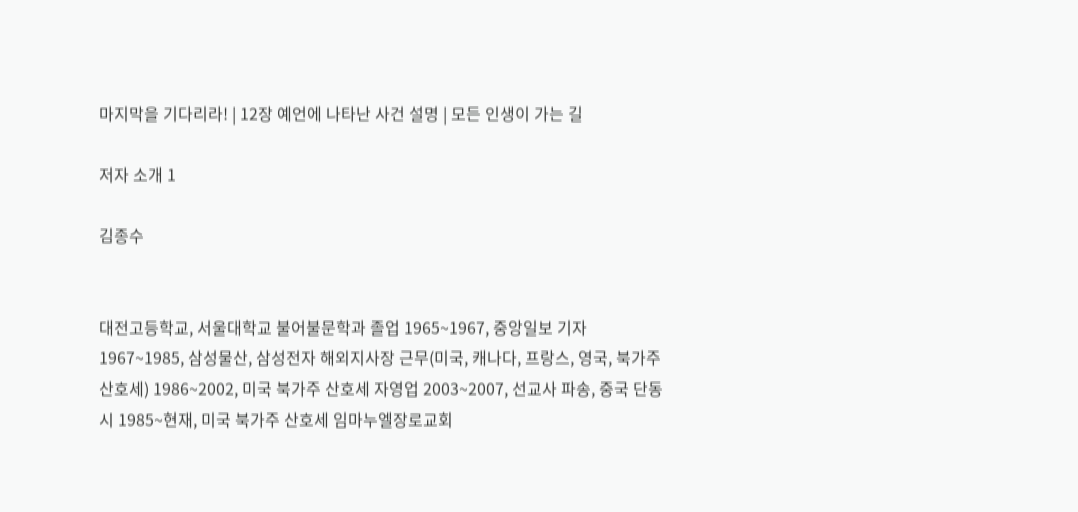마지막을 기다리라! | 12장 예언에 나타난 사건 설명 | 모든 인생이 가는 길

저자 소개 1

김종수


대전고등학교, 서울대학교 불어불문학과 졸업 1965~1967, 중앙일보 기자 1967~1985, 삼성물산, 삼성전자 해외지사장 근무(미국, 캐나다, 프랑스, 영국, 북가주 산호세) 1986~2002, 미국 북가주 산호세 자영업 2003~2007, 선교사 파송, 중국 단동시 1985~현재, 미국 북가주 산호세 임마누엘장로교회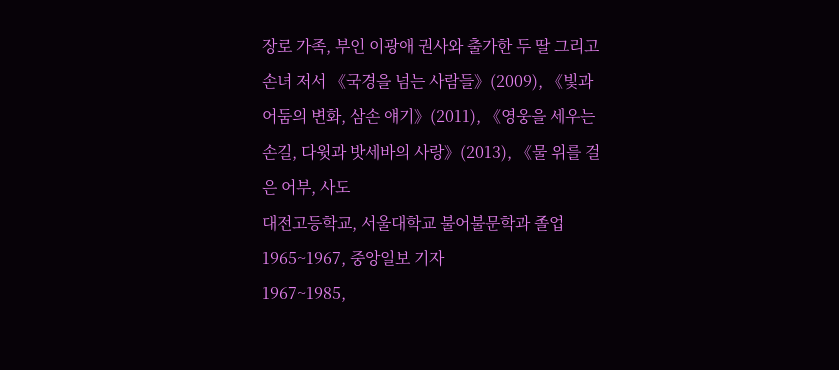장로 가족, 부인 이광애 권사와 출가한 두 딸 그리고 손녀 저서 《국경을 넘는 사람들》(2009), 《빛과 어둠의 변화, 삼손 얘기》(2011), 《영웅을 세우는 손길, 다윗과 밧세바의 사랑》(2013), 《물 위를 걸은 어부, 사도
대전고등학교, 서울대학교 불어불문학과 졸업
1965~1967, 중앙일보 기자
1967~1985,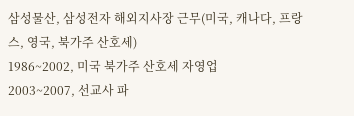삼성물산, 삼성전자 해외지사장 근무(미국, 캐나다, 프랑스, 영국, 북가주 산호세)
1986~2002, 미국 북가주 산호세 자영업
2003~2007, 선교사 파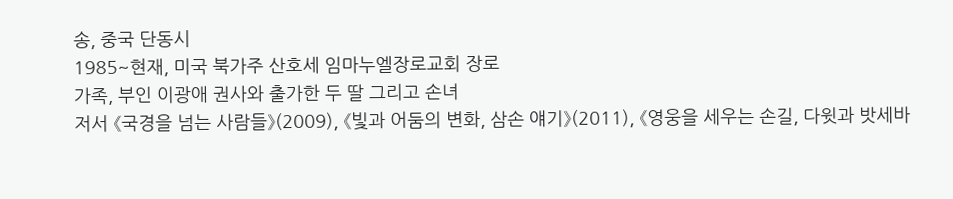송, 중국 단동시
1985~현재, 미국 북가주 산호세 임마누엘장로교회 장로
가족, 부인 이광애 권사와 출가한 두 딸 그리고 손녀
저서 《국경을 넘는 사람들》(2009), 《빛과 어둠의 변화, 삼손 얘기》(2011), 《영웅을 세우는 손길, 다윗과 밧세바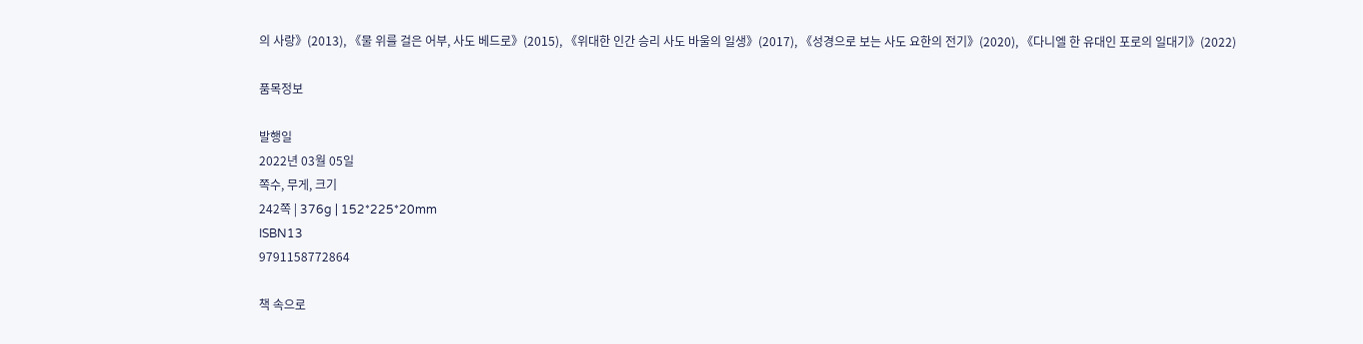의 사랑》(2013), 《물 위를 걸은 어부, 사도 베드로》(2015), 《위대한 인간 승리 사도 바울의 일생》(2017), 《성경으로 보는 사도 요한의 전기》(2020), 《다니엘 한 유대인 포로의 일대기》(2022)

품목정보

발행일
2022년 03월 05일
쪽수, 무게, 크기
242쪽 | 376g | 152*225*20mm
ISBN13
9791158772864

책 속으로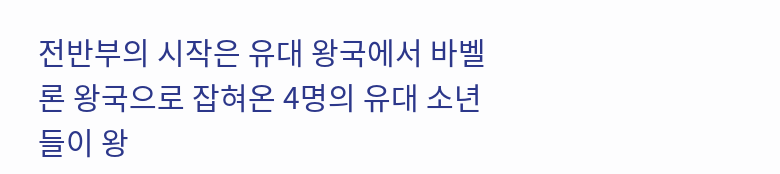전반부의 시작은 유대 왕국에서 바벨론 왕국으로 잡혀온 4명의 유대 소년들이 왕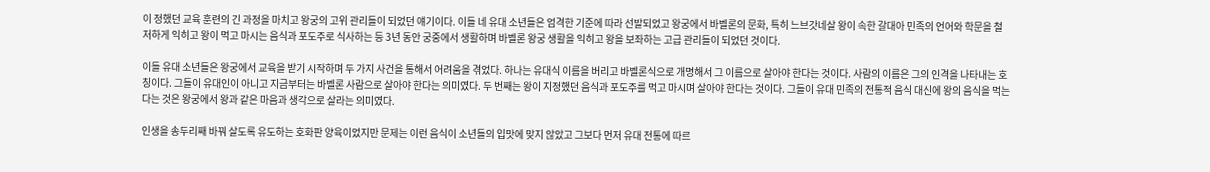이 정했던 교육 훈련의 긴 과정을 마치고 왕궁의 고위 관리들이 되었던 얘기이다. 이들 네 유대 소년들은 엄격한 기준에 따라 선발되었고 왕궁에서 바벨론의 문화, 특히 느브갓네살 왕이 속한 갈대아 민족의 언어와 학문을 철저하게 익히고 왕이 먹고 마시는 음식과 포도주로 식사하는 등 3년 동안 궁중에서 생활하며 바벨론 왕궁 생활을 익히고 왕을 보좌하는 고급 관리들이 되었던 것이다.

이들 유대 소년들은 왕궁에서 교육을 받기 시작하며 두 가지 사건을 통해서 어려움을 겪었다. 하나는 유대식 이름을 버리고 바벨론식으로 개명해서 그 이름으로 살아야 한다는 것이다. 사람의 이름은 그의 인격을 나타내는 호칭이다. 그들이 유대인이 아니고 지금부터는 바벨론 사람으로 살아야 한다는 의미였다. 두 번째는 왕이 지정했던 음식과 포도주를 먹고 마시며 살아야 한다는 것이다. 그들이 유대 민족의 전통적 음식 대신에 왕의 음식을 먹는다는 것은 왕궁에서 왕과 같은 마음과 생각으로 살라는 의미였다.

인생을 송두리째 바꿔 살도록 유도하는 호화판 양육이었지만 문제는 이런 음식이 소년들의 입맛에 맞지 않았고 그보다 먼저 유대 전통에 따르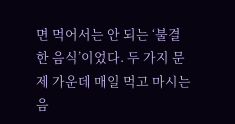면 먹어서는 안 되는 ‘불결한 음식’이었다. 두 가지 문제 가운데 매일 먹고 마시는 음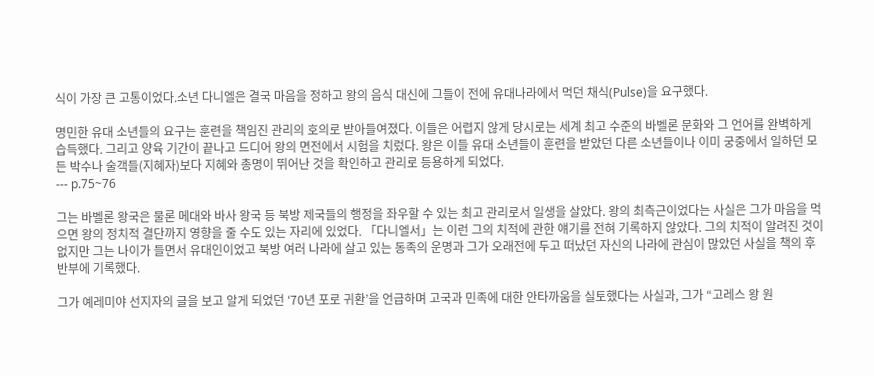식이 가장 큰 고통이었다.소년 다니엘은 결국 마음을 정하고 왕의 음식 대신에 그들이 전에 유대나라에서 먹던 채식(Pulse)을 요구했다.

명민한 유대 소년들의 요구는 훈련을 책임진 관리의 호의로 받아들여졌다. 이들은 어렵지 않게 당시로는 세계 최고 수준의 바벨론 문화와 그 언어를 완벽하게 습득했다. 그리고 양육 기간이 끝나고 드디어 왕의 면전에서 시험을 치렀다. 왕은 이들 유대 소년들이 훈련을 받았던 다른 소년들이나 이미 궁중에서 일하던 모든 박수나 술객들(지혜자)보다 지혜와 총명이 뛰어난 것을 확인하고 관리로 등용하게 되었다.
--- p.75~76

그는 바벨론 왕국은 물론 메대와 바사 왕국 등 북방 제국들의 행정을 좌우할 수 있는 최고 관리로서 일생을 살았다. 왕의 최측근이었다는 사실은 그가 마음을 먹으면 왕의 정치적 결단까지 영향을 줄 수도 있는 자리에 있었다. 「다니엘서」는 이런 그의 치적에 관한 얘기를 전혀 기록하지 않았다. 그의 치적이 알려진 것이 없지만 그는 나이가 들면서 유대인이었고 북방 여러 나라에 살고 있는 동족의 운명과 그가 오래전에 두고 떠났던 자신의 나라에 관심이 많았던 사실을 책의 후반부에 기록했다.

그가 예레미야 선지자의 글을 보고 알게 되었던 ‘70년 포로 귀환’을 언급하며 고국과 민족에 대한 안타까움을 실토했다는 사실과, 그가 “고레스 왕 원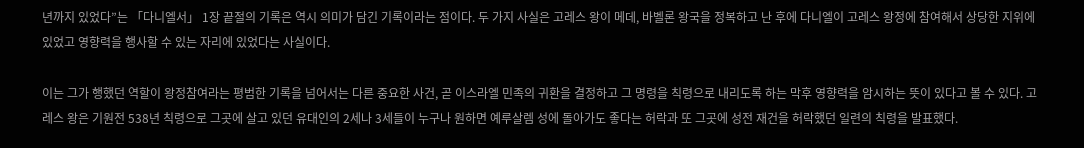년까지 있었다”는 「다니엘서」 1장 끝절의 기록은 역시 의미가 담긴 기록이라는 점이다. 두 가지 사실은 고레스 왕이 메데, 바벨론 왕국을 정복하고 난 후에 다니엘이 고레스 왕정에 참여해서 상당한 지위에 있었고 영향력을 행사할 수 있는 자리에 있었다는 사실이다.

이는 그가 행했던 역할이 왕정참여라는 평범한 기록을 넘어서는 다른 중요한 사건, 곧 이스라엘 민족의 귀환을 결정하고 그 명령을 칙령으로 내리도록 하는 막후 영향력을 암시하는 뜻이 있다고 볼 수 있다. 고레스 왕은 기원전 538년 칙령으로 그곳에 살고 있던 유대인의 2세나 3세들이 누구나 원하면 예루살렘 성에 돌아가도 좋다는 허락과 또 그곳에 성전 재건을 허락했던 일련의 칙령을 발표했다.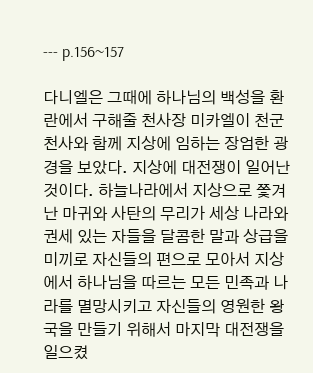--- p.156~157

다니엘은 그때에 하나님의 백성을 환란에서 구해줄 천사장 미카엘이 천군천사와 함께 지상에 임하는 장엄한 광경을 보았다. 지상에 대전쟁이 일어난 것이다. 하늘나라에서 지상으로 쫓겨난 마귀와 사탄의 무리가 세상 나라와 권세 있는 자들을 달콤한 말과 상급을 미끼로 자신들의 편으로 모아서 지상에서 하나님을 따르는 모든 민족과 나라를 멸망시키고 자신들의 영원한 왕국을 만들기 위해서 마지막 대전쟁을 일으켰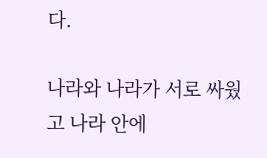다.

나라와 나라가 서로 싸웠고 나라 안에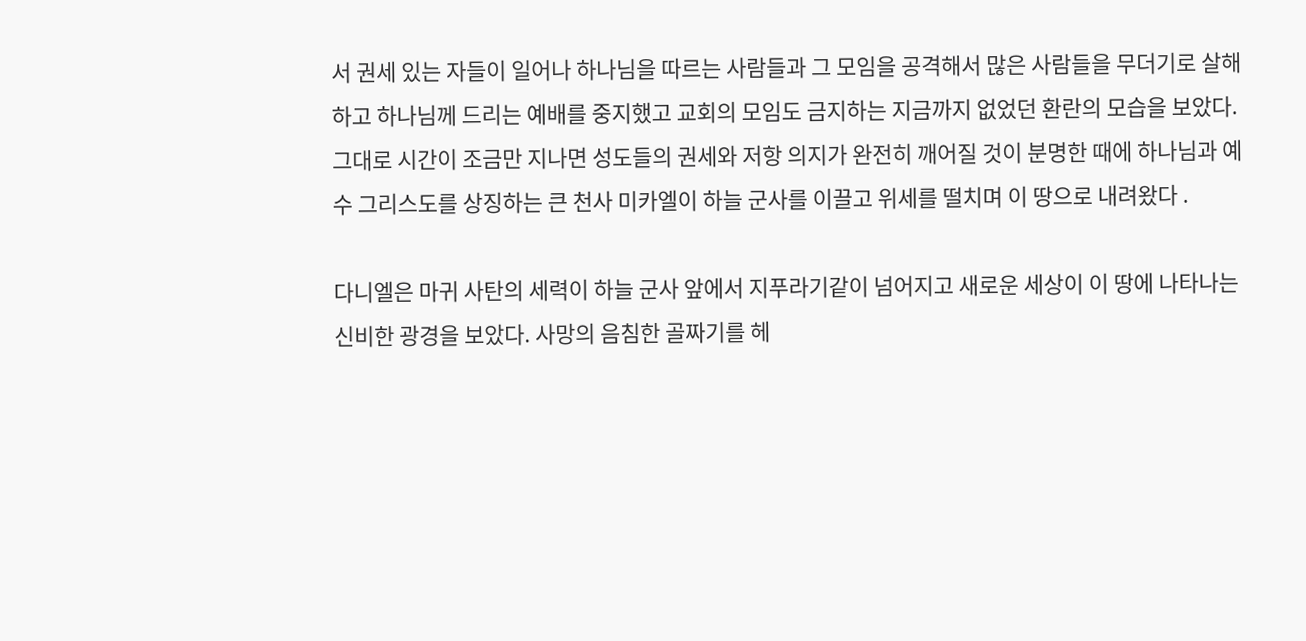서 권세 있는 자들이 일어나 하나님을 따르는 사람들과 그 모임을 공격해서 많은 사람들을 무더기로 살해하고 하나님께 드리는 예배를 중지했고 교회의 모임도 금지하는 지금까지 없었던 환란의 모습을 보았다. 그대로 시간이 조금만 지나면 성도들의 권세와 저항 의지가 완전히 깨어질 것이 분명한 때에 하나님과 예수 그리스도를 상징하는 큰 천사 미카엘이 하늘 군사를 이끌고 위세를 떨치며 이 땅으로 내려왔다 .

다니엘은 마귀 사탄의 세력이 하늘 군사 앞에서 지푸라기같이 넘어지고 새로운 세상이 이 땅에 나타나는 신비한 광경을 보았다. 사망의 음침한 골짜기를 헤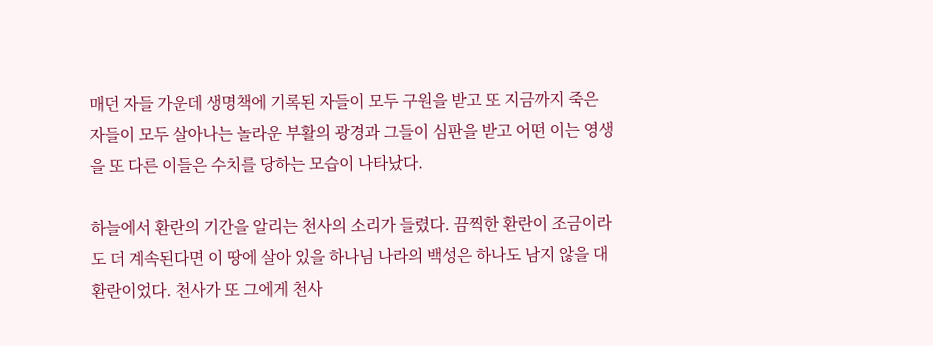매던 자들 가운데 생명책에 기록된 자들이 모두 구원을 받고 또 지금까지 죽은 자들이 모두 살아나는 놀라운 부활의 광경과 그들이 심판을 받고 어떤 이는 영생을 또 다른 이들은 수치를 당하는 모습이 나타났다.

하늘에서 환란의 기간을 알리는 천사의 소리가 들렸다. 끔찍한 환란이 조금이라도 더 계속된다면 이 땅에 살아 있을 하나님 나라의 백성은 하나도 남지 않을 대환란이었다. 천사가 또 그에게 천사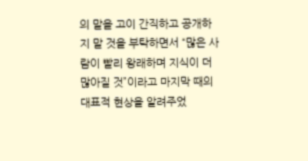의 말을 고이 간직하고 공개하지 말 것을 부탁하면서 “많은 사람이 빨리 왕래하며 지식이 더 많아질 것”이라고 마지막 때의 대표적 현상을 알려주었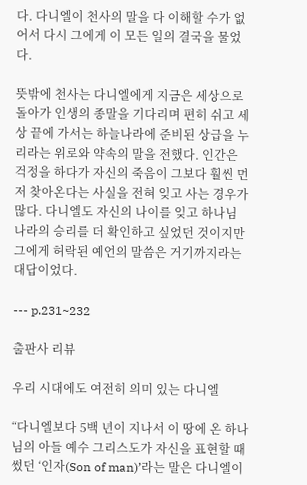다. 다니엘이 천사의 말을 다 이해할 수가 없어서 다시 그에게 이 모든 일의 결국을 물었다.

뜻밖에 천사는 다니엘에게 지금은 세상으로 돌아가 인생의 종말을 기다리며 편히 쉬고 세상 끝에 가서는 하늘나라에 준비된 상급을 누리라는 위로와 약속의 말을 전했다. 인간은 걱정을 하다가 자신의 죽음이 그보다 훨씬 먼저 찾아온다는 사실을 전혀 잊고 사는 경우가 많다. 다니엘도 자신의 나이를 잊고 하나님 나라의 승리를 더 확인하고 싶었던 것이지만 그에게 허락된 예언의 말씀은 거기까지라는 대답이었다.

--- p.231~232

출판사 리뷰

우리 시대에도 여전히 의미 있는 다니엘

“다니엘보다 5백 년이 지나서 이 땅에 온 하나님의 아들 예수 그리스도가 자신을 표현할 때 썼던 ‘인자(Son of man)’라는 말은 다니엘이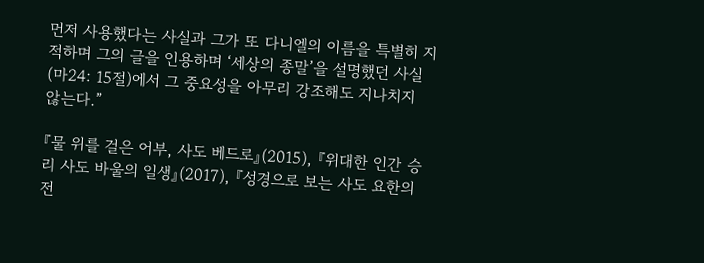먼저 사용했다는 사실과 그가 또 다니엘의 이름을 특별히 지적하며 그의 글을 인용하며 ‘세상의 종말’을 설명했던 사실(마24: 15절)에서 그 중요성을 아무리 강조해도 지나치지 않는다.”

『물 위를 걸은 어부, 사도 베드로』(2015), 『위대한 인간 승리 사도 바울의 일생』(2017), 『성경으로 보는 사도 요한의 전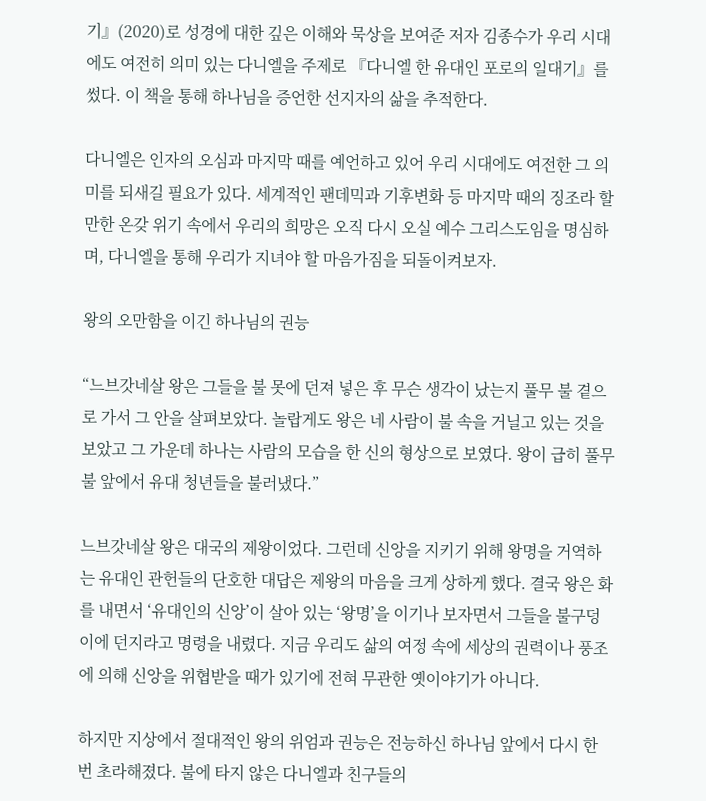기』(2020)로 성경에 대한 깊은 이해와 묵상을 보여준 저자 김종수가 우리 시대에도 여전히 의미 있는 다니엘을 주제로 『다니엘 한 유대인 포로의 일대기』를 썼다. 이 책을 통해 하나님을 증언한 선지자의 삶을 추적한다.

다니엘은 인자의 오심과 마지막 때를 예언하고 있어 우리 시대에도 여전한 그 의미를 되새길 필요가 있다. 세계적인 팬데믹과 기후변화 등 마지막 때의 징조라 할 만한 온갖 위기 속에서 우리의 희망은 오직 다시 오실 예수 그리스도임을 명심하며, 다니엘을 통해 우리가 지녀야 할 마음가짐을 되돌이켜보자.

왕의 오만함을 이긴 하나님의 권능

“느브갓네살 왕은 그들을 불 못에 던져 넣은 후 무슨 생각이 났는지 풀무 불 곁으로 가서 그 안을 살펴보았다. 놀랍게도 왕은 네 사람이 불 속을 거닐고 있는 것을 보았고 그 가운데 하나는 사람의 모습을 한 신의 형상으로 보였다. 왕이 급히 풀무 불 앞에서 유대 청년들을 불러냈다.”

느브갓네살 왕은 대국의 제왕이었다. 그런데 신앙을 지키기 위해 왕명을 거역하는 유대인 관헌들의 단호한 대답은 제왕의 마음을 크게 상하게 했다. 결국 왕은 화를 내면서 ‘유대인의 신앙’이 살아 있는 ‘왕명’을 이기나 보자면서 그들을 불구덩이에 던지라고 명령을 내렸다. 지금 우리도 삶의 여정 속에 세상의 권력이나 풍조에 의해 신앙을 위협받을 때가 있기에 전혀 무관한 옛이야기가 아니다.

하지만 지상에서 절대적인 왕의 위엄과 권능은 전능하신 하나님 앞에서 다시 한 번 초라해졌다. 불에 타지 않은 다니엘과 친구들의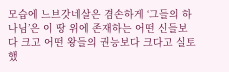모습에 느브갓네살은 겸손하게 ‘그들의 하나님’은 이 땅 위에 존재하는 어떤 신들보다 크고 어떤 왕들의 권능보다 크다고 실토했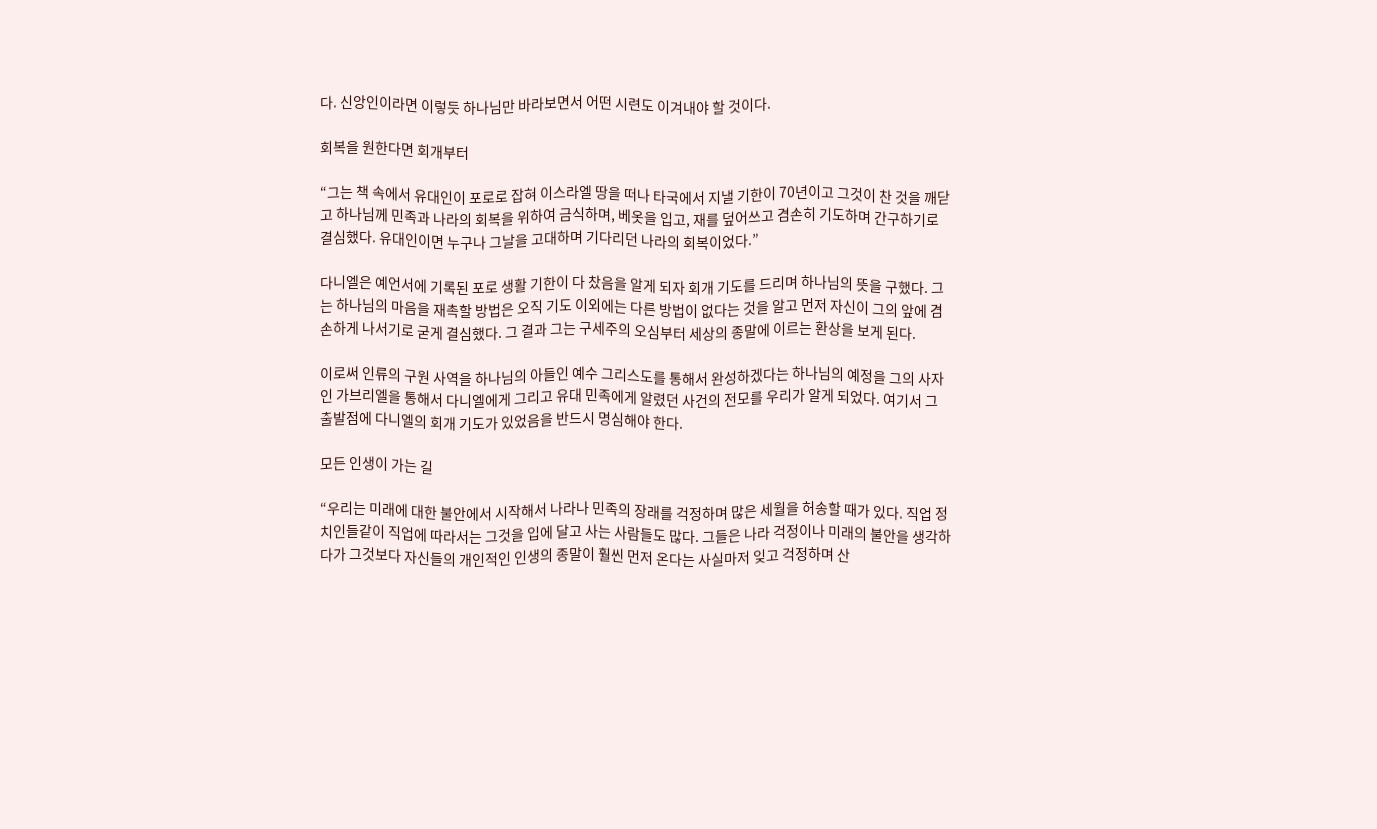다. 신앙인이라면 이렇듯 하나님만 바라보면서 어떤 시련도 이겨내야 할 것이다.

회복을 원한다면 회개부터

“그는 책 속에서 유대인이 포로로 잡혀 이스라엘 땅을 떠나 타국에서 지낼 기한이 70년이고 그것이 찬 것을 깨닫고 하나님께 민족과 나라의 회복을 위하여 금식하며, 베옷을 입고, 재를 덮어쓰고 겸손히 기도하며 간구하기로 결심했다. 유대인이면 누구나 그날을 고대하며 기다리던 나라의 회복이었다.”

다니엘은 예언서에 기록된 포로 생활 기한이 다 찼음을 알게 되자 회개 기도를 드리며 하나님의 뜻을 구했다. 그는 하나님의 마음을 재촉할 방법은 오직 기도 이외에는 다른 방법이 없다는 것을 알고 먼저 자신이 그의 앞에 겸손하게 나서기로 굳게 결심했다. 그 결과 그는 구세주의 오심부터 세상의 종말에 이르는 환상을 보게 된다.

이로써 인류의 구원 사역을 하나님의 아들인 예수 그리스도를 통해서 완성하겠다는 하나님의 예정을 그의 사자인 가브리엘을 통해서 다니엘에게 그리고 유대 민족에게 알렸던 사건의 전모를 우리가 알게 되었다. 여기서 그 출발점에 다니엘의 회개 기도가 있었음을 반드시 명심해야 한다.

모든 인생이 가는 길

“우리는 미래에 대한 불안에서 시작해서 나라나 민족의 장래를 걱정하며 많은 세월을 허송할 때가 있다. 직업 정치인들같이 직업에 따라서는 그것을 입에 달고 사는 사람들도 많다. 그들은 나라 걱정이나 미래의 불안을 생각하다가 그것보다 자신들의 개인적인 인생의 종말이 훨씬 먼저 온다는 사실마저 잊고 걱정하며 산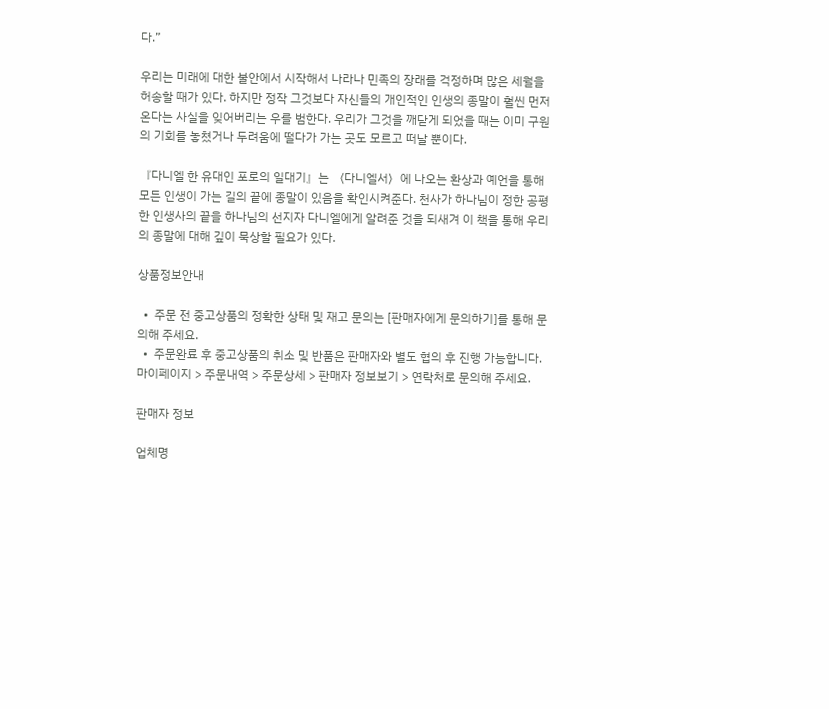다.”

우리는 미래에 대한 불안에서 시작해서 나라나 민족의 장래를 걱정하며 많은 세월을 허송할 때가 있다. 하지만 정작 그것보다 자신들의 개인적인 인생의 종말이 훨씬 먼저 온다는 사실을 잊어버리는 우를 범한다. 우리가 그것을 깨닫게 되었을 때는 이미 구원의 기회를 놓쳤거나 두려움에 떨다가 가는 곳도 모르고 떠날 뿐이다.

『다니엘 한 유대인 포로의 일대기』는 〈다니엘서〉에 나오는 환상과 예언을 통해 모든 인생이 가는 길의 끝에 종말이 있음을 확인시켜준다. 천사가 하나님이 정한 공평한 인생사의 끝을 하나님의 선지자 다니엘에게 알려준 것을 되새겨 이 책을 통해 우리의 종말에 대해 깊이 묵상할 필요가 있다.

상품정보안내

  •  주문 전 중고상품의 정확한 상태 및 재고 문의는 [판매자에게 문의하기]를 통해 문의해 주세요.
  •  주문완료 후 중고상품의 취소 및 반품은 판매자와 별도 협의 후 진행 가능합니다. 마이페이지 > 주문내역 > 주문상세 > 판매자 정보보기 > 연락처로 문의해 주세요.

판매자 정보

업체명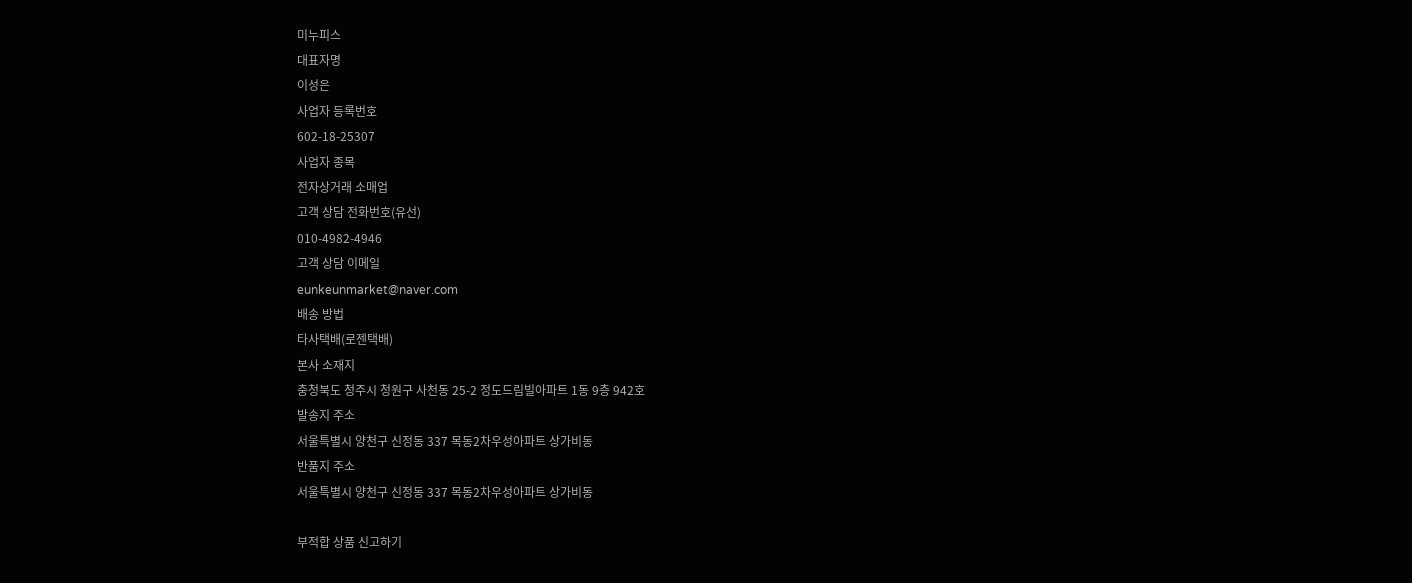미누피스
대표자명
이성은
사업자 등록번호
602-18-25307
사업자 종목
전자상거래 소매업
고객 상담 전화번호(유선)
010-4982-4946
고객 상담 이메일
eunkeunmarket@naver.com
배송 방법
타사택배(로젠택배)
본사 소재지
충청북도 청주시 청원구 사천동 25-2 정도드림빌아파트 1동 9층 942호
발송지 주소
서울특별시 양천구 신정동 337 목동2차우성아파트 상가비동
반품지 주소
서울특별시 양천구 신정동 337 목동2차우성아파트 상가비동

부적합 상품 신고하기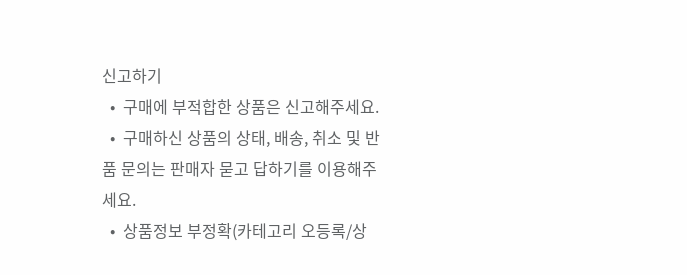신고하기
  •  구매에 부적합한 상품은 신고해주세요.
  •  구매하신 상품의 상태, 배송, 취소 및 반품 문의는 판매자 묻고 답하기를 이용해주세요.
  •  상품정보 부정확(카테고리 오등록/상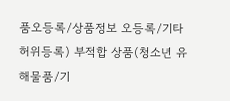품오등록/상품정보 오등록/기타 허위등록) 부적합 상품(청소년 유해물품/기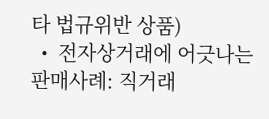타 법규위반 상품)
  •  전자상거래에 어긋나는 판매사례: 직거래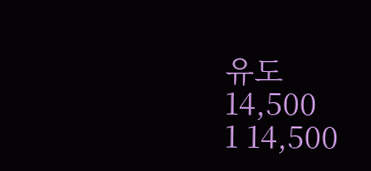유도
14,500
1 14,500